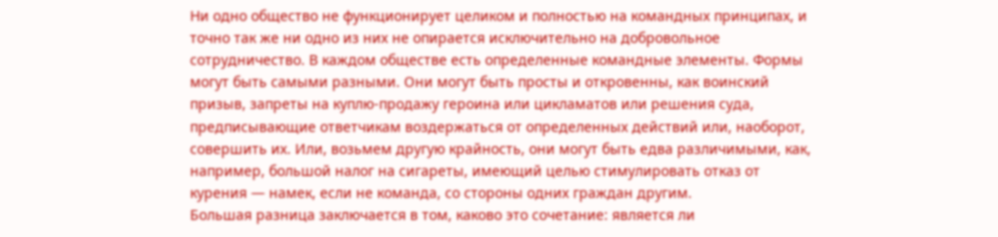Ни одно общество не функционирует целиком и полностью на командных принципах, и точно так же ни одно из них не опирается исключительно на добровольное сотрудничество. В каждом обществе есть определенные командные элементы. Формы могут быть самыми разными. Они могут быть просты и откровенны, как воинский призыв, запреты на куплю-продажу героина или цикламатов или решения суда, предписывающие ответчикам воздержаться от определенных действий или, наоборот, совершить их. Или, возьмем другую крайность, они могут быть едва различимыми, как, например, большой налог на сигареты, имеющий целью стимулировать отказ от курения — намек, если не команда, со стороны одних граждан другим.
Большая разница заключается в том, каково это сочетание: является ли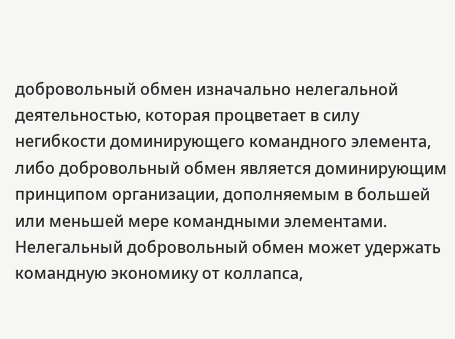добровольный обмен изначально нелегальной деятельностью, которая процветает в силу негибкости доминирующего командного элемента, либо добровольный обмен является доминирующим принципом организации, дополняемым в большей или меньшей мере командными элементами. Нелегальный добровольный обмен может удержать командную экономику от коллапса,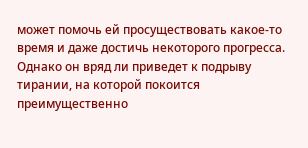может помочь ей просуществовать какое-то время и даже достичь некоторого прогресса. Однако он вряд ли приведет к подрыву тирании, на которой покоится преимущественно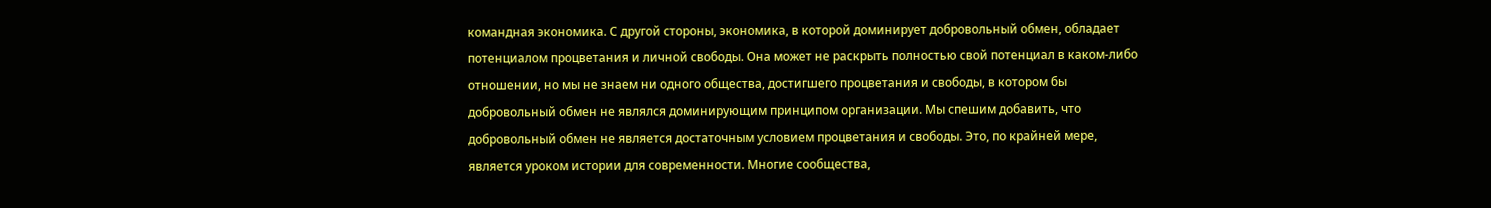командная экономика. С другой стороны, экономика, в которой доминирует добровольный обмен, обладает потенциалом процветания и личной свободы. Она может не раскрыть полностью свой потенциал в каком-либо отношении, но мы не знаем ни одного общества, достигшего процветания и свободы, в котором бы добровольный обмен не являлся доминирующим принципом организации. Мы спешим добавить, что добровольный обмен не является достаточным условием процветания и свободы. Это, по крайней мере, является уроком истории для современности. Многие сообщества,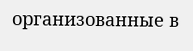организованные в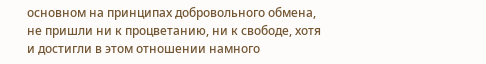основном на принципах добровольного обмена, не пришли ни к процветанию, ни к свободе, хотя и достигли в этом отношении намного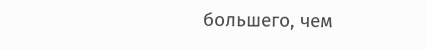большего, чем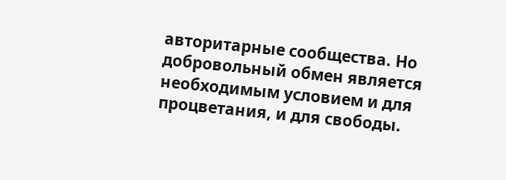авторитарные сообщества. Но добровольный обмен является необходимым условием и для процветания, и для свободы.